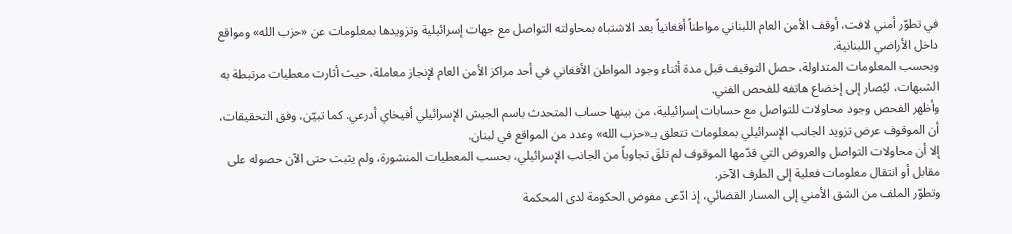في تطوّر أمني لافت، أوقف الأمن العام اللبناني مواطناً أفغانياً بعد الاشتباه بمحاولته التواصل مع جهات إسرائيلية وتزويدها بمعلومات عن «حزب الله» ومواقع داخل الأراضي اللبنانية.
وبحسب المعلومات المتداولة، حصل التوقيف قبل مدة أثناء وجود المواطن الأفغاني في أحد مراكز الأمن العام لإنجاز معاملة، حيث أثارت معطيات مرتبطة به الشبهات، ليُصار إلى إخضاع هاتفه للفحص الفني.
وأظهر الفحص وجود محاولات للتواصل مع حسابات إسرائيلية، من بينها حساب المتحدث باسم الجيش الإسرائيلي أفيخاي أدرعي. كما تبيّن، وفق التحقيقات، أن الموقوف عرض تزويد الجانب الإسرائيلي بمعلومات تتعلق بـ«حزب الله» وعدد من المواقع في لبنان.
إلا أن محاولات التواصل والعروض التي قدّمها الموقوف لم تلقَ تجاوباً من الجانب الإسرائيلي، بحسب المعطيات المنشورة، ولم يثبت حتى الآن حصوله على مقابل أو انتقال معلومات فعلية إلى الطرف الآخر.
وتطوّر الملف من الشق الأمني إلى المسار القضائي، إذ ادّعى مفوض الحكومة لدى المحكمة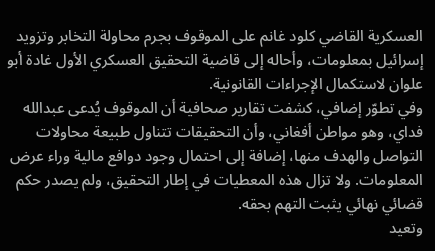العسكرية القاضي كلود غانم على الموقوف بجرم محاولة التخابر وتزويد إسرائيل بمعلومات، وأحاله إلى قاضية التحقيق العسكري الأول غادة أبو علوان لاستكمال الإجراءات القانونية.
وفي تطوّر إضافي، كشفت تقارير صحافية أن الموقوف يُدعى عبدالله فداي، وهو مواطن أفغاني، وأن التحقيقات تتناول طبيعة محاولات التواصل والهدف منها، إضافة إلى احتمال وجود دوافع مالية وراء عرض المعلومات. ولا تزال هذه المعطيات في إطار التحقيق، ولم يصدر حكم قضائي نهائي يثبت التهم بحقه.
وتعيد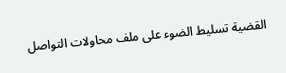القضية تسليط الضوء على ملف محاولات التواصل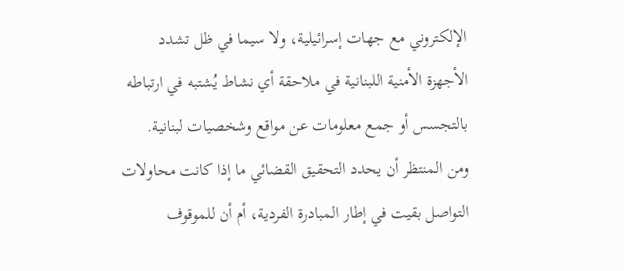الإلكتروني مع جهات إسرائيلية، ولا سيما في ظل تشدد الأجهزة الأمنية اللبنانية في ملاحقة أي نشاط يُشتبه في ارتباطه بالتجسس أو جمع معلومات عن مواقع وشخصيات لبنانية.
ومن المنتظر أن يحدد التحقيق القضائي ما إذا كانت محاولات التواصل بقيت في إطار المبادرة الفردية، أم أن للموقوف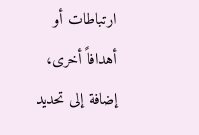ارتباطات أو أهدافاً أخرى، إضافة إلى تحديد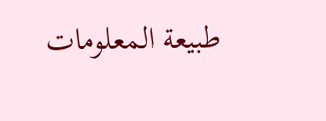طبيعة المعلومات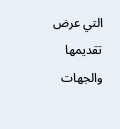التي عرض تقديمها والجهات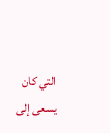التي كان يسعى إلى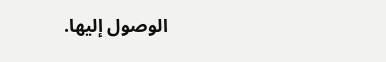الوصول إليها.